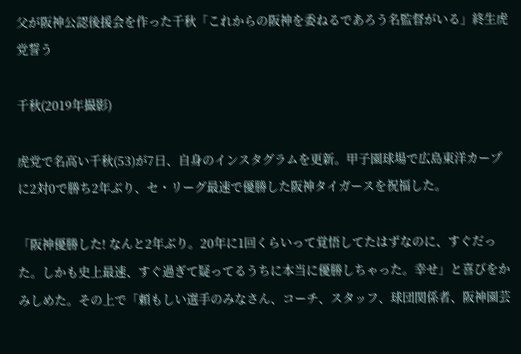父が阪神公認後援会を作った千秋「これからの阪神を委ねるであろう名監督がいる」終生虎党誓う

千秋(2019年撮影)

虎党で名高い千秋(53)が7日、自身のインスタグラムを更新。甲子園球場で広島東洋カープに2対0で勝ち2年ぶり、セ・リーグ最速で優勝した阪神タイガースを祝福した。

「阪神優勝した! なんと2年ぶり。20年に1回くらいって覚悟してたはずなのに、すぐだった。しかも史上最速、すぐ過ぎて疑ってるうちに本当に優勝しちゃった。幸せ」と喜びをかみしめた。その上で「頼もしい選手のみなさん、コーチ、スタッフ、球団関係者、阪神園芸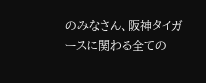のみなさん、阪神タイガースに関わる全ての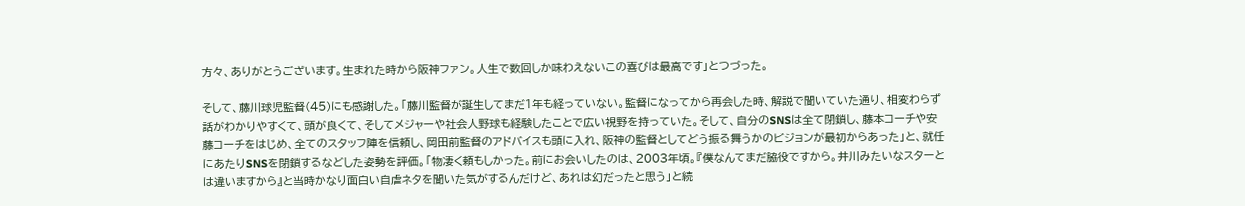方々、ありがとうございます。生まれた時から阪神ファン。人生で数回しか味わえないこの喜びは最高です」とつづった。

そして、藤川球児監督(45)にも感謝した。「藤川監督が誕生してまだ1年も経っていない。監督になってから再会した時、解説で聞いていた通り、相変わらず話がわかりやすくて、頭が良くて、そしてメジャーや社会人野球も経験したことで広い視野を持っていた。そして、自分のSNSは全て閉鎖し、藤本コーチや安藤コーチをはじめ、全てのスタッフ陣を信頼し、岡田前監督のアドバイスも頭に入れ、阪神の監督としてどう振る舞うかのビジョンが最初からあった」と、就任にあたりSNSを閉鎖するなどした姿勢を評価。「物凄く頼もしかった。前にお会いしたのは、2003年頃。『僕なんてまだ脇役ですから。井川みたいなスターとは違いますから』と当時かなり面白い自虐ネタを聞いた気がするんだけど、あれは幻だったと思う」と続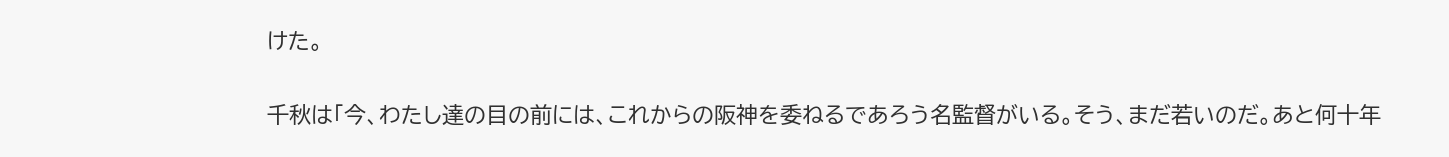けた。

千秋は「今、わたし達の目の前には、これからの阪神を委ねるであろう名監督がいる。そう、まだ若いのだ。あと何十年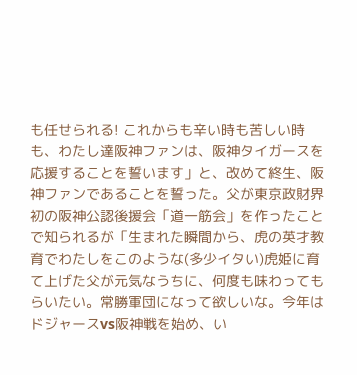も任せられる! これからも辛い時も苦しい時も、わたし達阪神ファンは、阪神タイガースを応援することを誓います」と、改めて終生、阪神ファンであることを誓った。父が東京政財界初の阪神公認後援会「道一筋会」を作ったことで知られるが「生まれた瞬間から、虎の英才教育でわたしをこのような(多少イタい)虎姫に育て上げた父が元気なうちに、何度も味わってもらいたい。常勝軍団になって欲しいな。今年はドジャースvs阪神戦を始め、い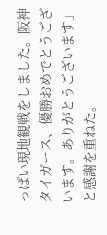っぱい現地観戦をしました。阪神タイガース、優勝おめでとうございます。ありがとうございます」と感謝を重ねた。